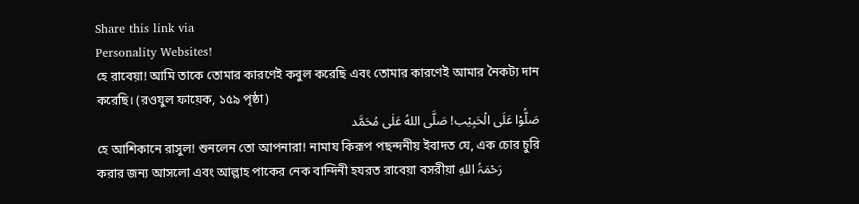Share this link via
Personality Websites!
হে রাবেয়া! আমি তাকে তোমার কারণেই কবুল করেছি এবং তোমার কারণেই আমার নৈকট্য দান করেছি। (রওযুল ফায়েক, ১৫৯ পৃষ্ঠা)
صَلُّوْا عَلَی الْحَبِیْب! صَلَّی اللهُ عَلٰی مُحَمَّد
হে আশিকানে রাসুল! শুনলেন তো আপনারা! নামায কিরূপ পছন্দনীয় ইবাদত যে, এক চোর চুরি করার জন্য আসলো এবং আল্লাহ পাকের নেক বান্দিনী হযরত রাবেয়া বসরীয়া رَحْمَۃُ اللهِ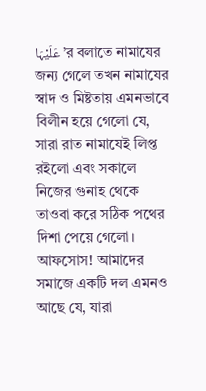عَلَیْہَا ’র বলাতে নামাযের জন্য গেলে তখন নামাযের স্বাদ ও মিষ্টতায় এমনভাবে বিলীন হয়ে গেলো যে, সারা রাত নামাযেই লিপ্ত রইলো এবং সকালে নিজের গুনাহ থেকে তাওবা করে সঠিক পথের দিশা পেয়ে গেলো।
আফসোস! আমাদের সমাজে একটি দল এমনও আছে যে, যারা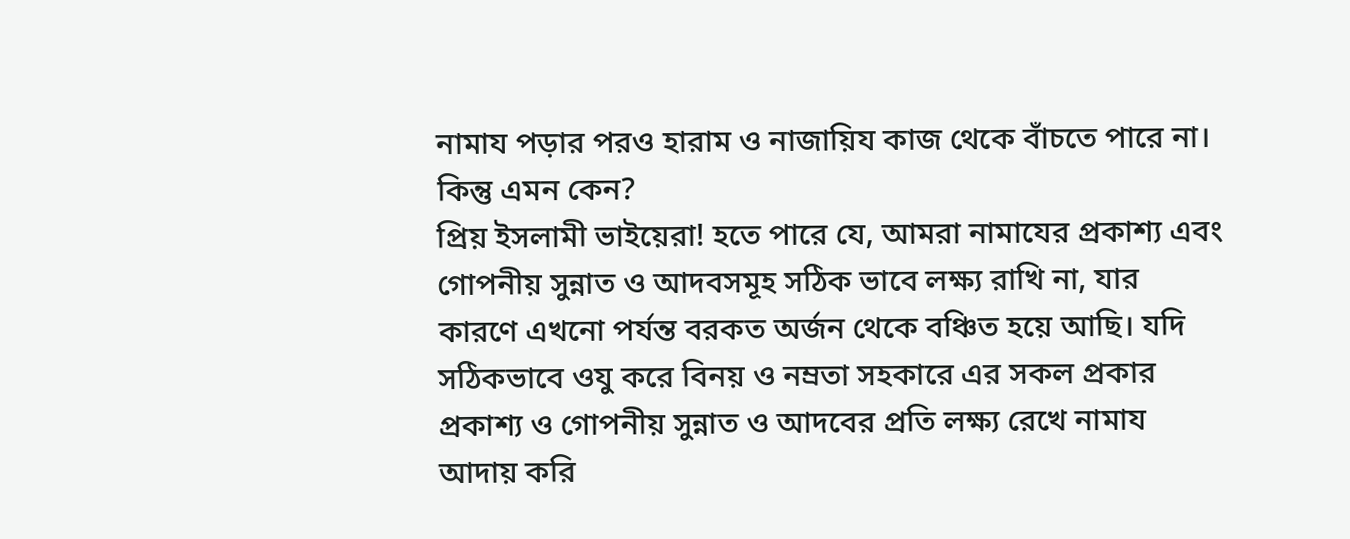নামায পড়ার পরও হারাম ও নাজায়িয কাজ থেকে বাঁচতে পারে না। কিন্তু এমন কেন?
প্রিয় ইসলামী ভাইয়েরা! হতে পারে যে, আমরা নামাযের প্রকাশ্য এবং গোপনীয় সুন্নাত ও আদবসমূহ সঠিক ভাবে লক্ষ্য রাখি না, যার কারণে এখনো পর্যন্ত বরকত অর্জন থেকে বঞ্চিত হয়ে আছি। যদি সঠিকভাবে ওযু করে বিনয় ও নম্রতা সহকারে এর সকল প্রকার প্রকাশ্য ও গোপনীয় সুন্নাত ও আদবের প্রতি লক্ষ্য রেখে নামায আদায় করি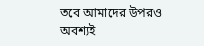তবে আমাদের উপরও অবশ্যই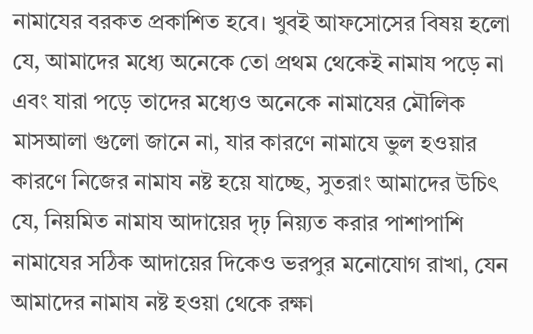নামাযের বরকত প্রকাশিত হবে। খুবই আফসোসের বিষয় হলো যে, আমাদের মধ্যে অনেকে তো প্রথম থেকেই নামায পড়ে না এবং যারা পড়ে তাদের মধ্যেও অনেকে নামাযের মৌলিক মাসআলা গুলো জানে না, যার কারণে নামাযে ভুল হওয়ার কারণে নিজের নামায নষ্ট হয়ে যাচ্ছে, সুতরাং আমাদের উচিৎ যে, নিয়মিত নামায আদায়ের দৃঢ় নিয়্যত করার পাশাপাশি নামাযের সঠিক আদায়ের দিকেও ভরপুর মনোযোগ রাখা, যেন আমাদের নামায নষ্ট হওয়া থেকে রক্ষা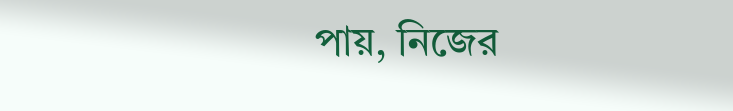পায়, নিজের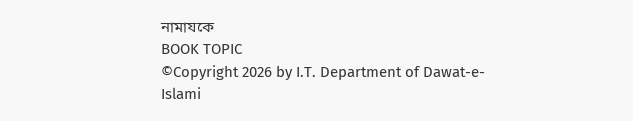নামাযকে
BOOK TOPIC
©Copyright 2026 by I.T. Department of Dawat-e-Islami